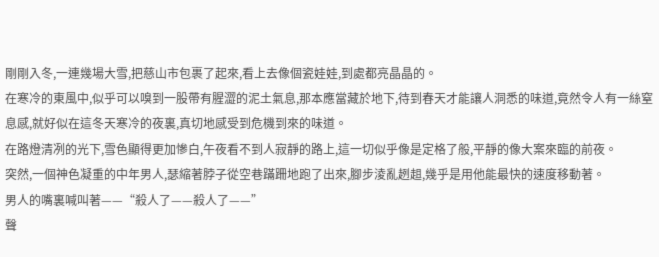剛剛入冬,一連幾場大雪,把慈山市包裹了起來,看上去像個瓷娃娃,到處都亮晶晶的。
在寒冷的東風中,似乎可以嗅到一股帶有腥澀的泥土氣息,那本應當藏於地下,待到春天才能讓人洞悉的味道,竟然令人有一絲窒息感,就好似在這冬天寒冷的夜裏,真切地感受到危機到來的味道。
在路燈清冽的光下,雪色顯得更加慘白,午夜看不到人寂靜的路上,這一切似乎像是定格了般,平靜的像大案來臨的前夜。
突然,一個神色凝重的中年男人,瑟縮著脖子從空巷蹣跚地跑了出來,腳步淩亂趔趄,幾乎是用他能最快的速度移動著。
男人的嘴裏喊叫著——“殺人了——殺人了——”
聲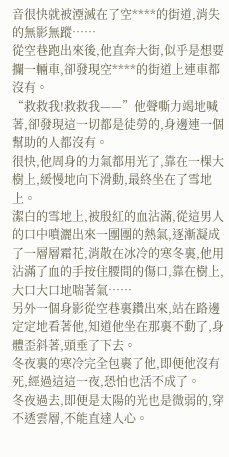音很快就被湮滅在了空****的街道,消失的無影無蹤……
從空巷跑出來後,他直奔大街,似乎是想要攔一輛車,卻發現空****的街道上連車都沒有。
“救救我!救救我——”他聲嘶力竭地喊著,卻發現這一切都是徒勞的,身邊連一個幫助的人都沒有。
很快,他周身的力氣都用光了,靠在一棵大樹上,緩慢地向下滑動,最終坐在了雪地上。
潔白的雪地上,被殷紅的血沾滿,從這男人的口中噴灑出來一團團的熱氣,逐漸凝成了一層層霜花,消散在冰冷的寒冬裏,他用沾滿了血的手按住腰間的傷口,靠在樹上,大口大口地喘著氣……
另外一個身影從空巷裏鑽出來,站在路邊定定地看著他,知道他坐在那裏不動了,身體歪斜著,頭垂了下去。
冬夜裏的寒冷完全包裹了他,即便他沒有死,經過這這一夜,恐怕也活不成了。
冬夜過去,即便是太陽的光也是微弱的,穿不透雲層,不能直達人心。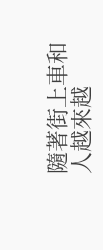隨著街上車和人越來越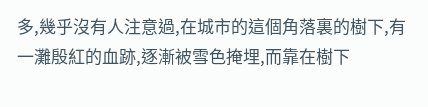多,幾乎沒有人注意過,在城市的這個角落裏的樹下,有一灘殷紅的血跡,逐漸被雪色掩埋,而靠在樹下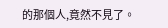的那個人,竟然不見了。